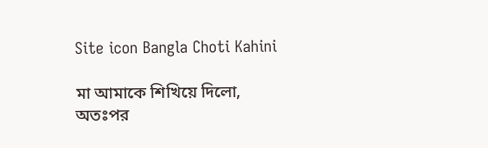Site icon Bangla Choti Kahini

মা আমাকে শিখিয়ে দিলো, অতঃপর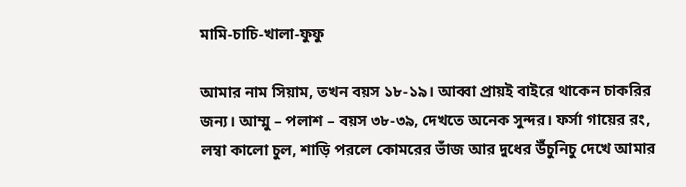মামি-চাচি-খালা-ফুফু

আমার নাম সিয়াম, তখন বয়স ১৮-১৯। আব্বা প্রায়ই বাইরে থাকেন চাকরির জন্য। আম্মু – পলাশ – বয়স ৩৮-৩৯, দেখতে অনেক সুন্দর। ফর্সা গায়ের রং, লম্বা কালো চুল, শাড়ি পরলে কোমরের ভাঁজ আর দুধের উঁচুনিচু দেখে আমার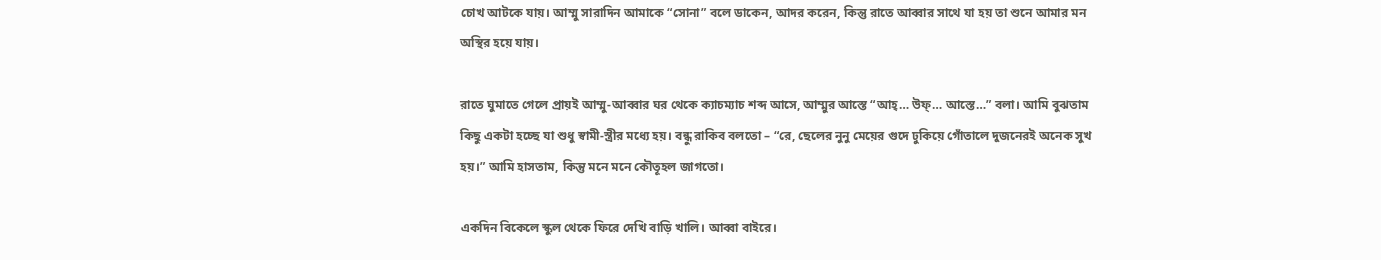চোখ আটকে যায়। আম্মু সারাদিন আমাকে “সোনা” বলে ডাকেন, আদর করেন, কিন্তু রাতে আব্বার সাথে যা হয় তা শুনে আমার মন অস্থির হয়ে যায়।

রাতে ঘুমাতে গেলে প্রায়ই আম্মু-আব্বার ঘর থেকে ক্যাচম্যাচ শব্দ আসে, আম্মুর আস্তে “আহ্… উফ্… আস্তে…” বলা। আমি বুঝতাম কিছু একটা হচ্ছে যা শুধু স্বামী-স্ত্রীর মধ্যে হয়। বন্ধু রাকিব বলতো – “রে, ছেলের নুনু মেয়ের গুদে ঢুকিয়ে গোঁতালে দুজনেরই অনেক সুখ হয়।” আমি হাসতাম, কিন্তু মনে মনে কৌতূহল জাগতো।

একদিন বিকেলে স্কুল থেকে ফিরে দেখি বাড়ি খালি। আব্বা বাইরে।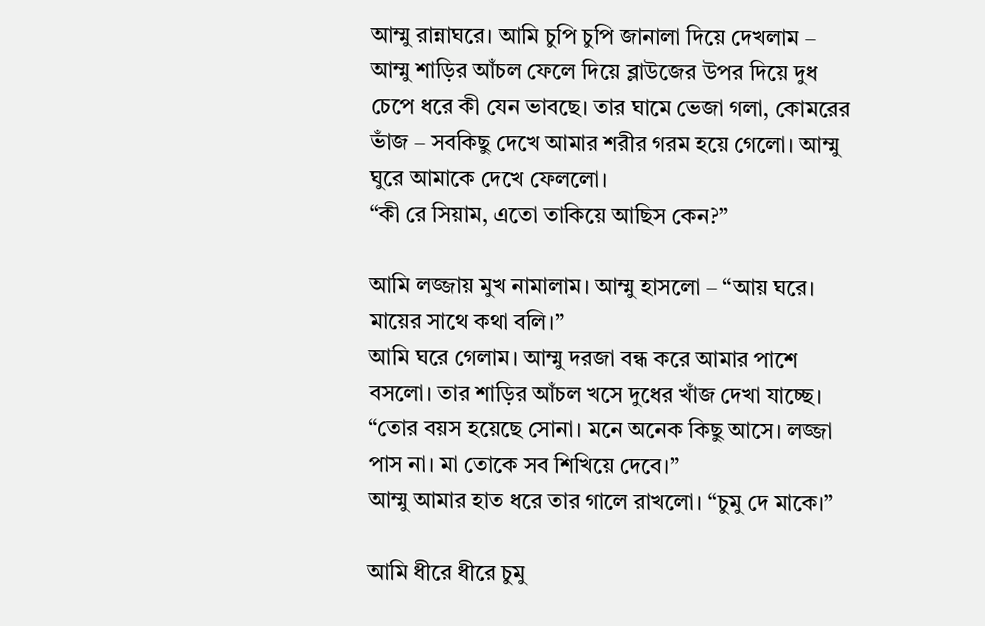আম্মু রান্নাঘরে। আমি চুপি চুপি জানালা দিয়ে দেখলাম – আম্মু শাড়ির আঁচল ফেলে দিয়ে ব্লাউজের উপর দিয়ে দুধ চেপে ধরে কী যেন ভাবছে। তার ঘামে ভেজা গলা, কোমরের ভাঁজ – সবকিছু দেখে আমার শরীর গরম হয়ে গেলো। আম্মু ঘুরে আমাকে দেখে ফেললো।
“কী রে সিয়াম, এতো তাকিয়ে আছিস কেন?”

আমি লজ্জায় মুখ নামালাম। আম্মু হাসলো – “আয় ঘরে। মায়ের সাথে কথা বলি।”
আমি ঘরে গেলাম। আম্মু দরজা বন্ধ করে আমার পাশে বসলো। তার শাড়ির আঁচল খসে দুধের খাঁজ দেখা যাচ্ছে।
“তোর বয়স হয়েছে সোনা। মনে অনেক কিছু আসে। লজ্জা পাস না। মা তোকে সব শিখিয়ে দেবে।”
আম্মু আমার হাত ধরে তার গালে রাখলো। “চুমু দে মাকে।”

আমি ধীরে ধীরে চুমু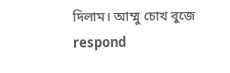দিলাম। আম্মু চোখ বুজে respond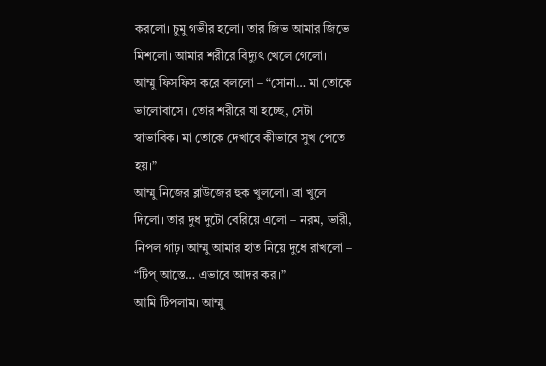করলো। চুমু গভীর হলো। তার জিভ আমার জিভে মিশলো। আমার শরীরে বিদ্যুৎ খেলে গেলো।
আম্মু ফিসফিস করে বললো – “সোনা… মা তোকে ভালোবাসে। তোর শরীরে যা হচ্ছে, সেটা স্বাভাবিক। মা তোকে দেখাবে কীভাবে সুখ পেতে হয়।”
আম্মু নিজের ব্লাউজের হুক খুললো। ব্রা খুলে দিলো। তার দুধ দুটো বেরিয়ে এলো – নরম, ভারী, নিপল গাঢ়। আম্মু আমার হাত নিয়ে দুধে রাখলো – “টিপ্ আস্তে… এভাবে আদর কর।”
আমি টিপলাম। আম্মু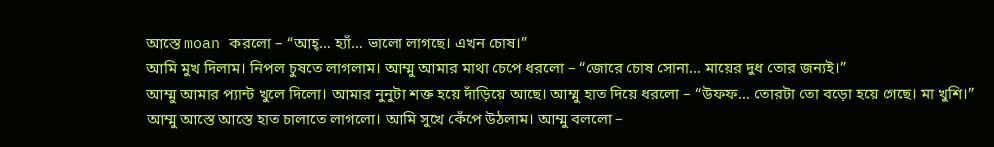আস্তে moan করলো – “আহ্… হ্যাঁ… ভালো লাগছে। এখন চোষ।”
আমি মুখ দিলাম। নিপল চুষতে লাগলাম। আম্মু আমার মাথা চেপে ধরলো – “জোরে চোষ সোনা… মায়ের দুধ তোর জন্যই।”
আম্মু আমার প্যান্ট খুলে দিলো। আমার নুনুটা শক্ত হয়ে দাঁড়িয়ে আছে। আম্মু হাত দিয়ে ধরলো – “উফফ… তোরটা তো বড়ো হয়ে গেছে। মা খুশি।”
আম্মু আস্তে আস্তে হাত চালাতে লাগলো। আমি সুখে কেঁপে উঠলাম। আম্মু বললো –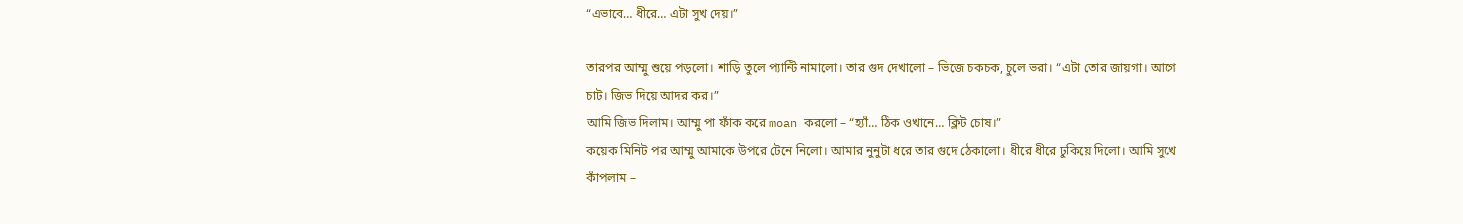“এভাবে… ধীরে… এটা সুখ দেয়।”

তারপর আম্মু শুয়ে পড়লো। শাড়ি তুলে প্যান্টি নামালো। তার গুদ দেখালো – ভিজে চকচক, চুলে ভরা। “এটা তোর জায়গা। আগে চাট। জিভ দিয়ে আদর কর।”
আমি জিভ দিলাম। আম্মু পা ফাঁক করে moan করলো – “হ্যাঁ… ঠিক ওখানে… ক্লিট চোষ।”
কয়েক মিনিট পর আম্মু আমাকে উপরে টেনে নিলো। আমার নুনুটা ধরে তার গুদে ঠেকালো। ধীরে ধীরে ঢুকিয়ে দিলো। আমি সুখে কাঁপলাম –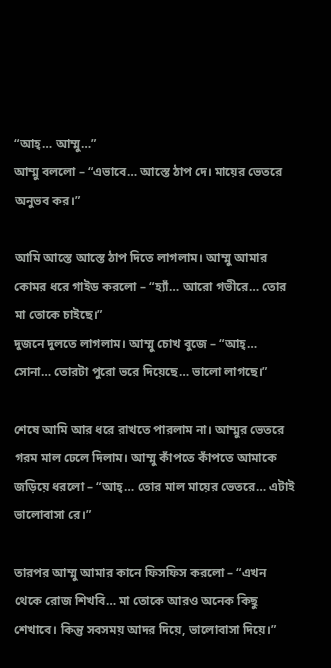“আহ্… আম্মু…”
আম্মু বললো – “এভাবে… আস্তে ঠাপ দে। মায়ের ভেতরে অনুভব কর।”

আমি আস্তে আস্তে ঠাপ দিতে লাগলাম। আম্মু আমার কোমর ধরে গাইড করলো – “হ্যাঁ… আরো গভীরে… তোর মা তোকে চাইছে।”
দুজনে দুলতে লাগলাম। আম্মু চোখ বুজে – “আহ্… সোনা… তোরটা পুরো ভরে দিয়েছে… ভালো লাগছে।”

শেষে আমি আর ধরে রাখতে পারলাম না। আম্মুর ভেতরে গরম মাল ঢেলে দিলাম। আম্মু কাঁপতে কাঁপতে আমাকে জড়িয়ে ধরলো – “আহ্… তোর মাল মায়ের ভেতরে… এটাই ভালোবাসা রে।”

তারপর আম্মু আমার কানে ফিসফিস করলো – “এখন থেকে রোজ শিখবি… মা তোকে আরও অনেক কিছু শেখাবে। কিন্তু সবসময় আদর দিয়ে, ভালোবাসা দিয়ে।”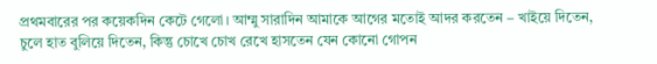প্রথমবারের পর কয়েকদিন কেটে গেলো। আম্মু সারাদিন আমাকে আগের মতোই আদর করতেন – খাইয়ে দিতেন, চুলে হাত বুলিয়ে দিতেন, কিন্তু চোখে চোখ রেখে হাসতেন যেন কোনো গোপন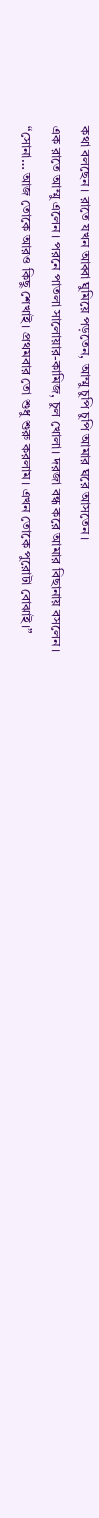কথা বলছেন। রাতে যখন আব্বা ঘুমিয়ে পড়তেন, আম্মু চুপি চুপি আমার ঘরে আসতেন।
এক রাতে আম্মু এলেন। পরনে পাতলা সালোয়ার-কামিজ, চুল খোলা। দরজা বন্ধ করে আমার বিছানায় বসলেন।
“সোনা… আজ তোকে আরও কিছু শেখাই। প্রথমবার তো শুধু শুরু করলাম। এখন তোকে পুরোটা বোঝাই।”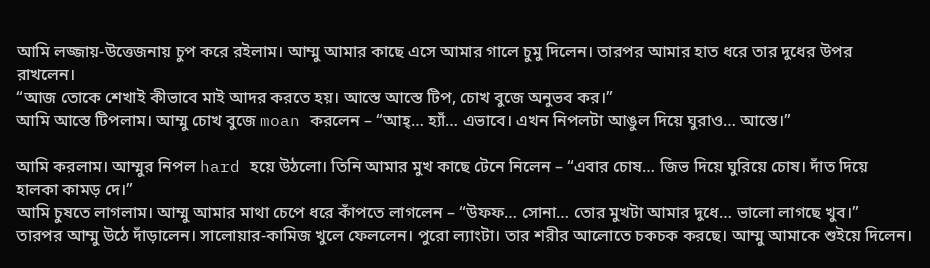আমি লজ্জায়-উত্তেজনায় চুপ করে রইলাম। আম্মু আমার কাছে এসে আমার গালে চুমু দিলেন। তারপর আমার হাত ধরে তার দুধের উপর রাখলেন।
“আজ তোকে শেখাই কীভাবে মাই আদর করতে হয়। আস্তে আস্তে টিপ, চোখ বুজে অনুভব কর।”
আমি আস্তে টিপলাম। আম্মু চোখ বুজে moan করলেন – “আহ্… হ্যাঁ… এভাবে। এখন নিপলটা আঙুল দিয়ে ঘুরাও… আস্তে।”

আমি করলাম। আম্মুর নিপল hard হয়ে উঠলো। তিনি আমার মুখ কাছে টেনে নিলেন – “এবার চোষ… জিভ দিয়ে ঘুরিয়ে চোষ। দাঁত দিয়ে হালকা কামড় দে।”
আমি চুষতে লাগলাম। আম্মু আমার মাথা চেপে ধরে কাঁপতে লাগলেন – “উফফ… সোনা… তোর মুখটা আমার দুধে… ভালো লাগছে খুব।”
তারপর আম্মু উঠে দাঁড়ালেন। সালোয়ার-কামিজ খুলে ফেললেন। পুরো ল্যাংটা। তার শরীর আলোতে চকচক করছে। আম্মু আমাকে শুইয়ে দিলেন।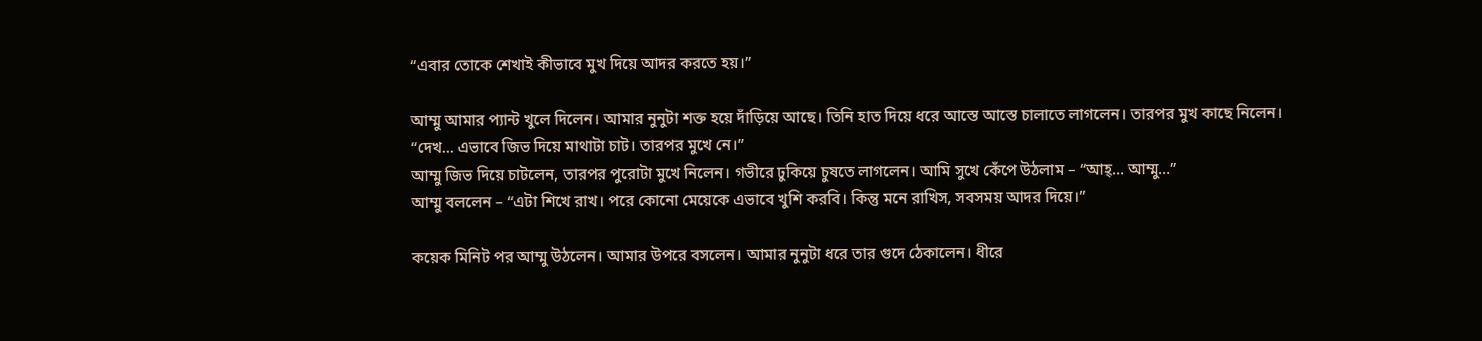“এবার তোকে শেখাই কীভাবে মুখ দিয়ে আদর করতে হয়।”

আম্মু আমার প্যান্ট খুলে দিলেন। আমার নুনুটা শক্ত হয়ে দাঁড়িয়ে আছে। তিনি হাত দিয়ে ধরে আস্তে আস্তে চালাতে লাগলেন। তারপর মুখ কাছে নিলেন।
“দেখ… এভাবে জিভ দিয়ে মাথাটা চাট। তারপর মুখে নে।”
আম্মু জিভ দিয়ে চাটলেন, তারপর পুরোটা মুখে নিলেন। গভীরে ঢুকিয়ে চুষতে লাগলেন। আমি সুখে কেঁপে উঠলাম – “আহ্… আম্মু…”
আম্মু বললেন – “এটা শিখে রাখ। পরে কোনো মেয়েকে এভাবে খুশি করবি। কিন্তু মনে রাখিস, সবসময় আদর দিয়ে।”

কয়েক মিনিট পর আম্মু উঠলেন। আমার উপরে বসলেন। আমার নুনুটা ধরে তার গুদে ঠেকালেন। ধীরে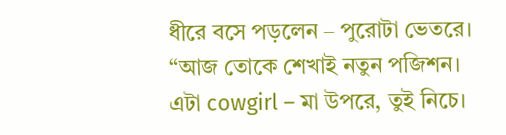ধীরে বসে পড়লেন – পুরোটা ভেতরে।
“আজ তোকে শেখাই নতুন পজিশন। এটা cowgirl – মা উপরে, তুই নিচে।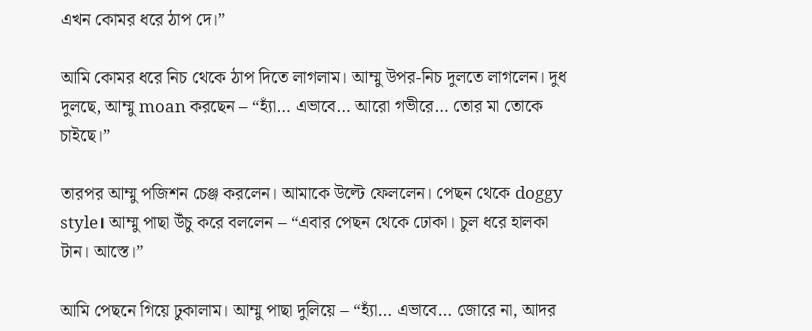এখন কোমর ধরে ঠাপ দে।”

আমি কোমর ধরে নিচ থেকে ঠাপ দিতে লাগলাম। আম্মু উপর-নিচ দুলতে লাগলেন। দুধ দুলছে, আম্মু moan করছেন – “হ্যাঁ… এভাবে… আরো গভীরে… তোর মা তোকে চাইছে।”

তারপর আম্মু পজিশন চেঞ্জ করলেন। আমাকে উল্টে ফেললেন। পেছন থেকে doggy style। আম্মু পাছা উঁচু করে বললেন – “এবার পেছন থেকে ঢোকা। চুল ধরে হালকা টান। আস্তে।”

আমি পেছনে গিয়ে ঢুকালাম। আম্মু পাছা দুলিয়ে – “হ্যাঁ… এভাবে… জোরে না, আদর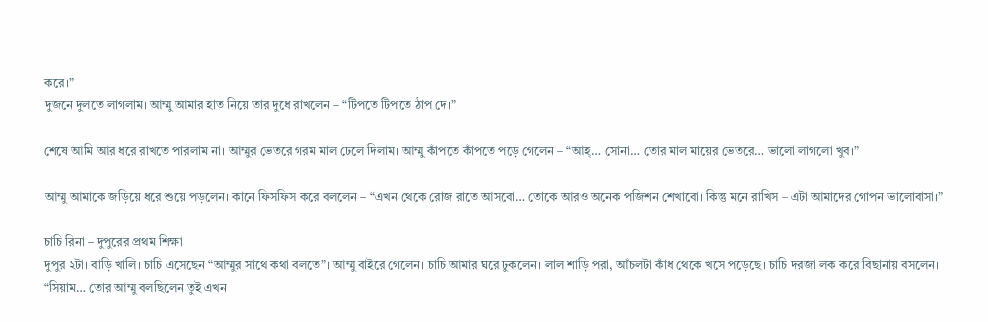করে।”
দুজনে দুলতে লাগলাম। আম্মু আমার হাত নিয়ে তার দুধে রাখলেন – “টিপতে টিপতে ঠাপ দে।”

শেষে আমি আর ধরে রাখতে পারলাম না। আম্মুর ভেতরে গরম মাল ঢেলে দিলাম। আম্মু কাঁপতে কাঁপতে পড়ে গেলেন – “আহ্… সোনা… তোর মাল মায়ের ভেতরে… ভালো লাগলো খুব।”

আম্মু আমাকে জড়িয়ে ধরে শুয়ে পড়লেন। কানে ফিসফিস করে বললেন – “এখন থেকে রোজ রাতে আসবো… তোকে আরও অনেক পজিশন শেখাবো। কিন্তু মনে রাখিস – এটা আমাদের গোপন ভালোবাসা।”

চাচি রিনা – দুপুরের প্রথম শিক্ষা
দুপুর ২টা। বাড়ি খালি। চাচি এসেছেন “আম্মুর সাথে কথা বলতে”। আম্মু বাইরে গেলেন। চাচি আমার ঘরে ঢুকলেন। লাল শাড়ি পরা, আঁচলটা কাঁধ থেকে খসে পড়েছে। চাচি দরজা লক করে বিছানায় বসলেন।
“সিয়াম… তোর আম্মু বলছিলেন তুই এখন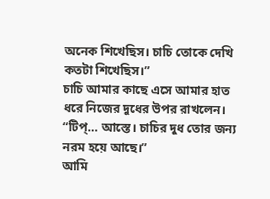অনেক শিখেছিস। চাচি তোকে দেখি কতটা শিখেছিস।”
চাচি আমার কাছে এসে আমার হাত ধরে নিজের দুধের উপর রাখলেন। “টিপ্… আস্তে। চাচির দুধ তোর জন্য নরম হয়ে আছে।”
আমি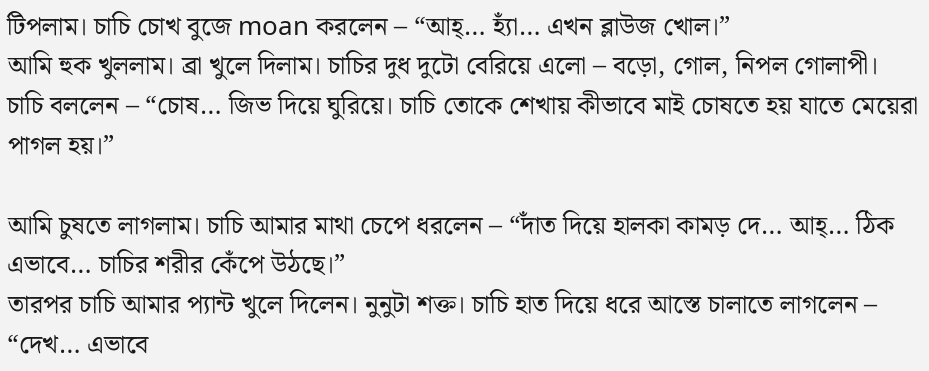টিপলাম। চাচি চোখ বুজে moan করলেন – “আহ্… হ্যাঁ… এখন ব্লাউজ খোল।”
আমি হুক খুললাম। ব্রা খুলে দিলাম। চাচির দুধ দুটো বেরিয়ে এলো – বড়ো, গোল, নিপল গোলাপী। চাচি বললেন – “চোষ… জিভ দিয়ে ঘুরিয়ে। চাচি তোকে শেখায় কীভাবে মাই চোষতে হয় যাতে মেয়েরা পাগল হয়।”

আমি চুষতে লাগলাম। চাচি আমার মাথা চেপে ধরলেন – “দাঁত দিয়ে হালকা কামড় দে… আহ্… ঠিক এভাবে… চাচির শরীর কেঁপে উঠছে।”
তারপর চাচি আমার প্যান্ট খুলে দিলেন। নুনুটা শক্ত। চাচি হাত দিয়ে ধরে আস্তে চালাতে লাগলেন – “দেখ… এভাবে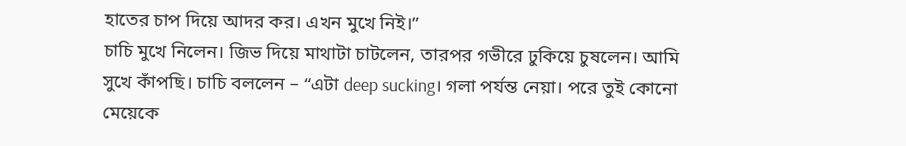হাতের চাপ দিয়ে আদর কর। এখন মুখে নিই।”
চাচি মুখে নিলেন। জিভ দিয়ে মাথাটা চাটলেন, তারপর গভীরে ঢুকিয়ে চুষলেন। আমি সুখে কাঁপছি। চাচি বললেন – “এটা deep sucking। গলা পর্যন্ত নেয়া। পরে তুই কোনো মেয়েকে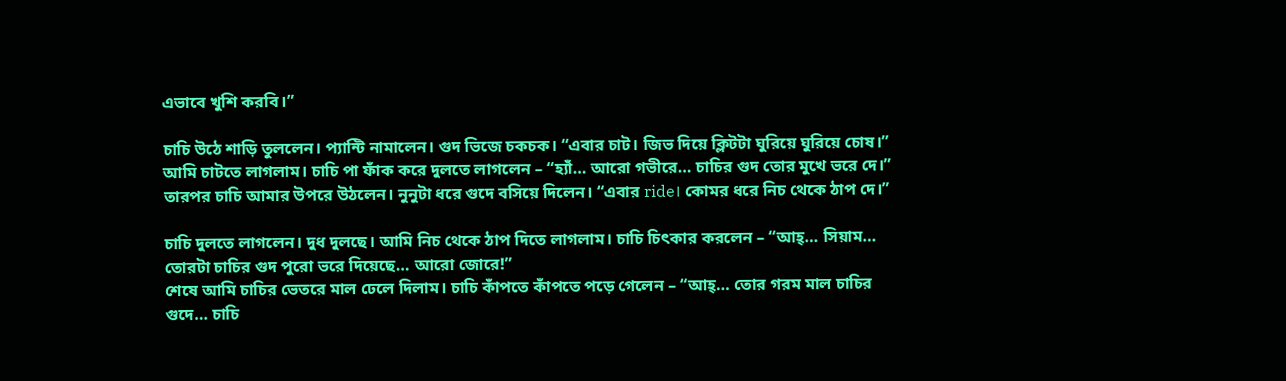এভাবে খুশি করবি।”

চাচি উঠে শাড়ি তুললেন। প্যান্টি নামালেন। গুদ ভিজে চকচক। “এবার চাট। জিভ দিয়ে ক্লিটটা ঘুরিয়ে ঘুরিয়ে চোষ।”
আমি চাটতে লাগলাম। চাচি পা ফাঁক করে দুলতে লাগলেন – “হ্যাঁ… আরো গভীরে… চাচির গুদ তোর মুখে ভরে দে।”
তারপর চাচি আমার উপরে উঠলেন। নুনুটা ধরে গুদে বসিয়ে দিলেন। “এবার ride। কোমর ধরে নিচ থেকে ঠাপ দে।”

চাচি দুলতে লাগলেন। দুধ দুলছে। আমি নিচ থেকে ঠাপ দিতে লাগলাম। চাচি চিৎকার করলেন – “আহ্… সিয়াম… তোরটা চাচির গুদ পুরো ভরে দিয়েছে… আরো জোরে!”
শেষে আমি চাচির ভেতরে মাল ঢেলে দিলাম। চাচি কাঁপতে কাঁপতে পড়ে গেলেন – “আহ্… তোর গরম মাল চাচির গুদে… চাচি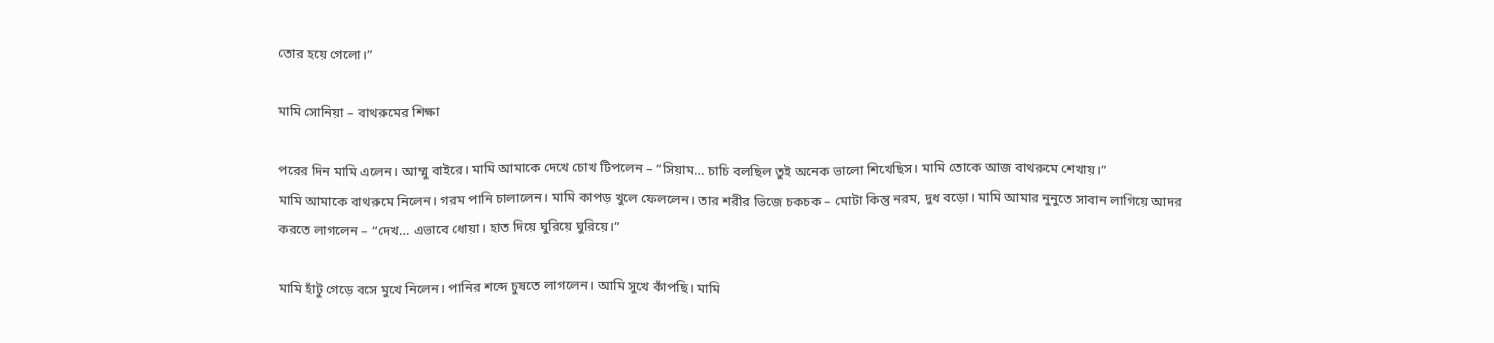তোর হয়ে গেলো।”

মামি সোনিয়া – বাথরুমের শিক্ষা

পরের দিন মামি এলেন। আম্মু বাইরে। মামি আমাকে দেখে চোখ টিপলেন – “সিয়াম… চাচি বলছিল তুই অনেক ভালো শিখেছিস। মামি তোকে আজ বাথরুমে শেখায়।”
মামি আমাকে বাথরুমে নিলেন। গরম পানি চালালেন। মামি কাপড় খুলে ফেললেন। তার শরীর ভিজে চকচক – মোটা কিন্তু নরম, দুধ বড়ো। মামি আমার নুনুতে সাবান লাগিয়ে আদর করতে লাগলেন – “দেখ… এভাবে ধোয়া। হাত দিয়ে ঘুরিয়ে ঘুরিয়ে।”

মামি হাঁটু গেড়ে বসে মুখে নিলেন। পানির শব্দে চুষতে লাগলেন। আমি সুখে কাঁপছি। মামি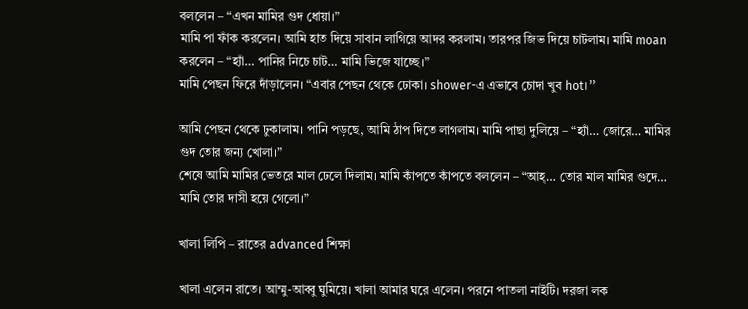বললেন – “এখন মামির গুদ ধোয়া।”
মামি পা ফাঁক করলেন। আমি হাত দিয়ে সাবান লাগিয়ে আদর করলাম। তারপর জিভ দিয়ে চাটলাম। মামি moan করলেন – “হ্যাঁ… পানির নিচে চাট… মামি ভিজে যাচ্ছে।”
মামি পেছন ফিরে দাঁড়ালেন। “এবার পেছন থেকে ঢোকা। shower-এ এভাবে চোদা খুব hot।”

আমি পেছন থেকে ঢুকালাম। পানি পড়ছে, আমি ঠাপ দিতে লাগলাম। মামি পাছা দুলিয়ে – “হ্যাঁ… জোরে… মামির গুদ তোর জন্য খোলা।”
শেষে আমি মামির ভেতরে মাল ঢেলে দিলাম। মামি কাঁপতে কাঁপতে বললেন – “আহ্… তোর মাল মামির গুদে… মামি তোর দাসী হয়ে গেলো।”

খালা লিপি – রাতের advanced শিক্ষা

খালা এলেন রাতে। আম্মু-আব্বু ঘুমিয়ে। খালা আমার ঘরে এলেন। পরনে পাতলা নাইটি। দরজা লক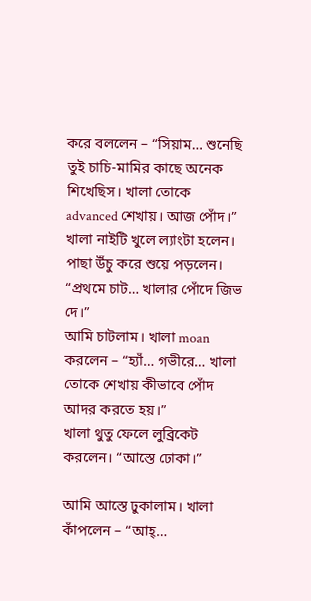করে বললেন – “সিয়াম… শুনেছি তুই চাচি-মামির কাছে অনেক শিখেছিস। খালা তোকে advanced শেখায়। আজ পোঁদ।”
খালা নাইটি খুলে ল্যাংটা হলেন। পাছা উঁচু করে শুয়ে পড়লেন। “প্রথমে চাট… খালার পোঁদে জিভ দে।”
আমি চাটলাম। খালা moan করলেন – “হ্যাঁ… গভীরে… খালা তোকে শেখায় কীভাবে পোঁদ আদর করতে হয়।”
খালা থুতু ফেলে লুব্রিকেট করলেন। “আস্তে ঢোকা।”

আমি আস্তে ঢুকালাম। খালা কাঁপলেন – “আহ্…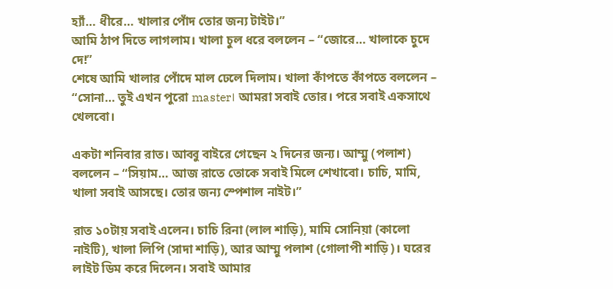হ্যাঁ… ধীরে… খালার পোঁদ তোর জন্য টাইট।”
আমি ঠাপ দিতে লাগলাম। খালা চুল ধরে বললেন – “জোরে… খালাকে চুদে দে!”
শেষে আমি খালার পোঁদে মাল ঢেলে দিলাম। খালা কাঁপতে কাঁপতে বললেন – “সোনা… তুই এখন পুরো master। আমরা সবাই তোর। পরে সবাই একসাথে খেলবো।

একটা শনিবার রাত। আব্বু বাইরে গেছেন ২ দিনের জন্য। আম্মু (পলাশ) বললেন – “সিয়াম… আজ রাতে তোকে সবাই মিলে শেখাবো। চাচি, মামি, খালা সবাই আসছে। তোর জন্য স্পেশাল নাইট।”

রাত ১০টায় সবাই এলেন। চাচি রিনা (লাল শাড়ি), মামি সোনিয়া (কালো নাইটি), খালা লিপি (সাদা শাড়ি), আর আম্মু পলাশ (গোলাপী শাড়ি)। ঘরের লাইট ডিম করে দিলেন। সবাই আমার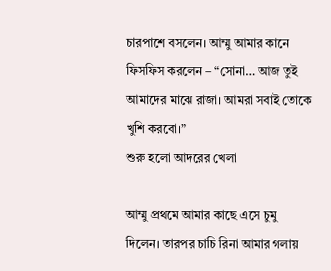চারপাশে বসলেন। আম্মু আমার কানে ফিসফিস করলেন – “সোনা… আজ তুই আমাদের মাঝে রাজা। আমরা সবাই তোকে খুশি করবো।”
শুরু হলো আদরের খেলা

আম্মু প্রথমে আমার কাছে এসে চুমু দিলেন। তারপর চাচি রিনা আমার গলায়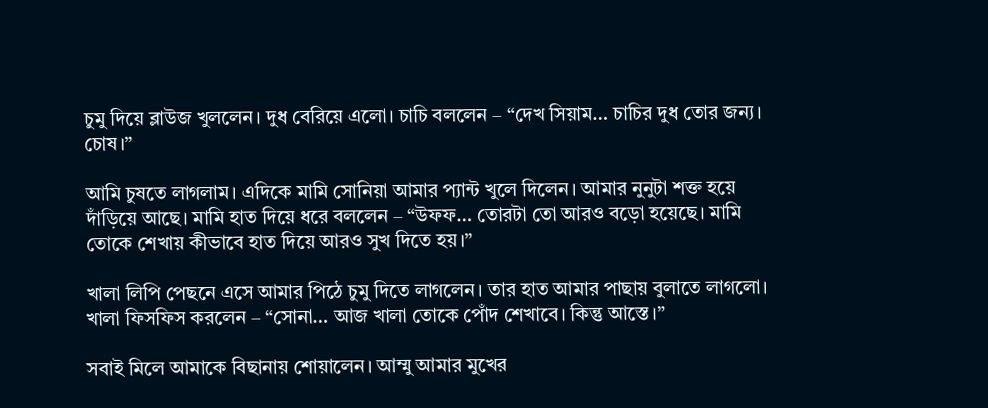চুমু দিয়ে ব্লাউজ খুললেন। দুধ বেরিয়ে এলো। চাচি বললেন – “দেখ সিয়াম… চাচির দুধ তোর জন্য। চোষ।”

আমি চুষতে লাগলাম। এদিকে মামি সোনিয়া আমার প্যান্ট খুলে দিলেন। আমার নুনুটা শক্ত হয়ে দাঁড়িয়ে আছে। মামি হাত দিয়ে ধরে বললেন – “উফফ… তোরটা তো আরও বড়ো হয়েছে। মামি তোকে শেখায় কীভাবে হাত দিয়ে আরও সুখ দিতে হয়।”

খালা লিপি পেছনে এসে আমার পিঠে চুমু দিতে লাগলেন। তার হাত আমার পাছায় বুলাতে লাগলো। খালা ফিসফিস করলেন – “সোনা… আজ খালা তোকে পোঁদ শেখাবে। কিন্তু আস্তে।”

সবাই মিলে আমাকে বিছানায় শোয়ালেন। আম্মু আমার মুখের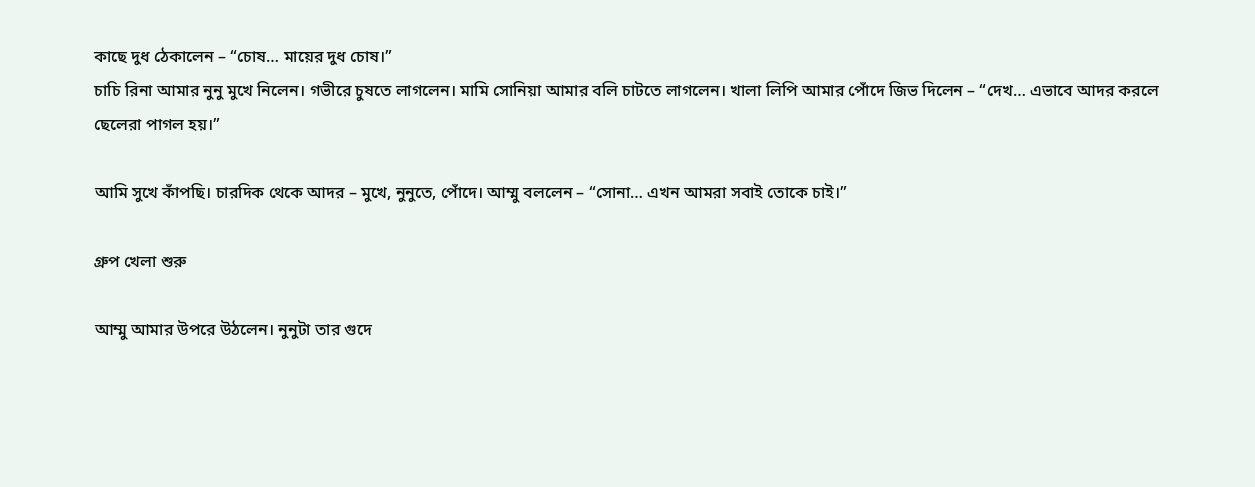কাছে দুধ ঠেকালেন – “চোষ… মায়ের দুধ চোষ।”
চাচি রিনা আমার নুনু মুখে নিলেন। গভীরে চুষতে লাগলেন। মামি সোনিয়া আমার বলি চাটতে লাগলেন। খালা লিপি আমার পোঁদে জিভ দিলেন – “দেখ… এভাবে আদর করলে ছেলেরা পাগল হয়।”

আমি সুখে কাঁপছি। চারদিক থেকে আদর – মুখে, নুনুতে, পোঁদে। আম্মু বললেন – “সোনা… এখন আমরা সবাই তোকে চাই।”

গ্রুপ খেলা শুরু

আম্মু আমার উপরে উঠলেন। নুনুটা তার গুদে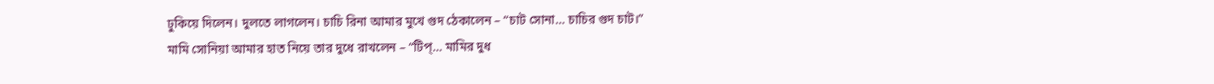ঢুকিয়ে দিলেন। দুলতে লাগলেন। চাচি রিনা আমার মুখে গুদ ঠেকালেন – “চাট সোনা… চাচির গুদ চাট।”
মামি সোনিয়া আমার হাত নিয়ে তার দুধে রাখলেন – “টিপ্… মামির দুধ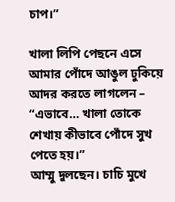চাপ।”

খালা লিপি পেছনে এসে আমার পোঁদে আঙুল ঢুকিয়ে আদর করতে লাগলেন – “এভাবে… খালা তোকে শেখায় কীভাবে পোঁদে সুখ পেতে হয়।”
আম্মু দুলছেন। চাচি মুখে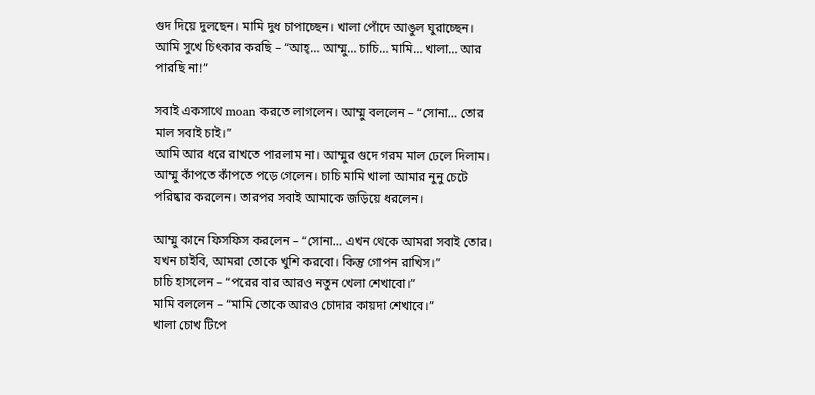গুদ দিয়ে দুলছেন। মামি দুধ চাপাচ্ছেন। খালা পোঁদে আঙুল ঘুরাচ্ছেন। আমি সুখে চিৎকার করছি – “আহ্… আম্মু… চাচি… মামি… খালা… আর পারছি না!”

সবাই একসাথে moan করতে লাগলেন। আম্মু বললেন – “সোনা… তোর মাল সবাই চাই।”
আমি আর ধরে রাখতে পারলাম না। আম্মুর গুদে গরম মাল ঢেলে দিলাম। আম্মু কাঁপতে কাঁপতে পড়ে গেলেন। চাচি মামি খালা আমার নুনু চেটে পরিষ্কার করলেন। তারপর সবাই আমাকে জড়িয়ে ধরলেন।

আম্মু কানে ফিসফিস করলেন – “সোনা… এখন থেকে আমরা সবাই তোর। যখন চাইবি, আমরা তোকে খুশি করবো। কিন্তু গোপন রাখিস।”
চাচি হাসলেন – “পরের বার আরও নতুন খেলা শেখাবো।”
মামি বললেন – “মামি তোকে আরও চোদার কায়দা শেখাবে।”
খালা চোখ টিপে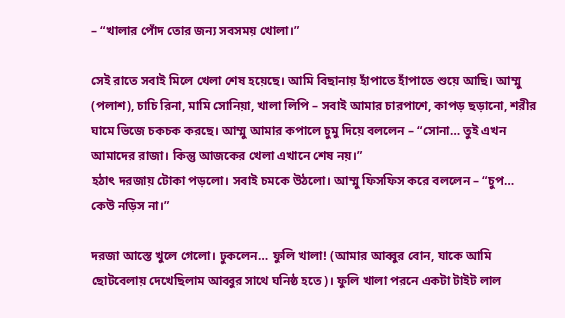– “খালার পোঁদ তোর জন্য সবসময় খোলা।”

সেই রাতে সবাই মিলে খেলা শেষ হয়েছে। আমি বিছানায় হাঁপাতে হাঁপাতে শুয়ে আছি। আম্মু (পলাশ), চাচি রিনা, মামি সোনিয়া, খালা লিপি – সবাই আমার চারপাশে, কাপড় ছড়ানো, শরীর ঘামে ভিজে চকচক করছে। আম্মু আমার কপালে চুমু দিয়ে বললেন – “সোনা… তুই এখন আমাদের রাজা। কিন্তু আজকের খেলা এখানে শেষ নয়।”
হঠাৎ দরজায় টোকা পড়লো। সবাই চমকে উঠলো। আম্মু ফিসফিস করে বললেন – “চুপ… কেউ নড়িস না।”

দরজা আস্তে খুলে গেলো। ঢুকলেন… ফুলি খালা! (আমার আব্বুর বোন, যাকে আমি ছোটবেলায় দেখেছিলাম আব্বুর সাথে ঘনিষ্ঠ হতে)। ফুলি খালা পরনে একটা টাইট লাল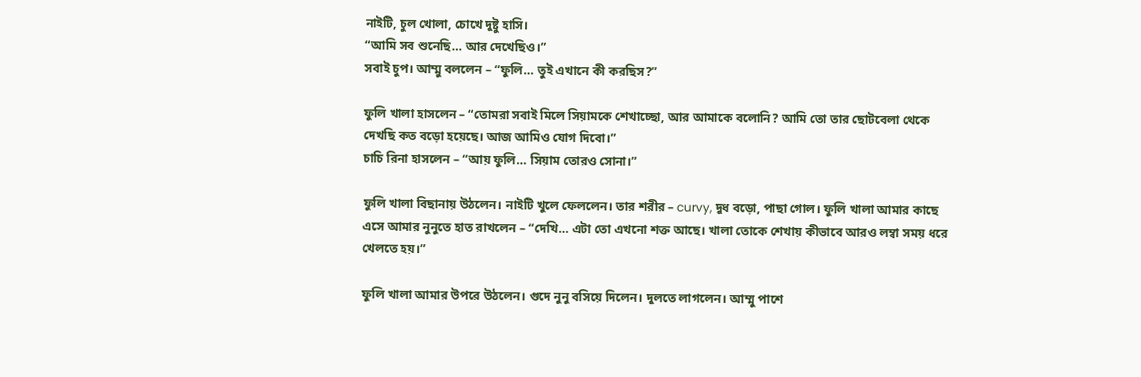নাইটি, চুল খোলা, চোখে দুষ্টু হাসি।
“আমি সব শুনেছি… আর দেখেছিও।”
সবাই চুপ। আম্মু বললেন – “ফুলি… তুই এখানে কী করছিস?”

ফুলি খালা হাসলেন – “তোমরা সবাই মিলে সিয়ামকে শেখাচ্ছো, আর আমাকে বলোনি? আমি তো তার ছোটবেলা থেকে দেখছি কত বড়ো হয়েছে। আজ আমিও যোগ দিবো।”
চাচি রিনা হাসলেন – “আয় ফুলি… সিয়াম তোরও সোনা।”

ফুলি খালা বিছানায় উঠলেন। নাইটি খুলে ফেললেন। তার শরীর – curvy, দুধ বড়ো, পাছা গোল। ফুলি খালা আমার কাছে এসে আমার নুনুতে হাত রাখলেন – “দেখি… এটা তো এখনো শক্ত আছে। খালা তোকে শেখায় কীভাবে আরও লম্বা সময় ধরে খেলতে হয়।”

ফুলি খালা আমার উপরে উঠলেন। গুদে নুনু বসিয়ে দিলেন। দুলতে লাগলেন। আম্মু পাশে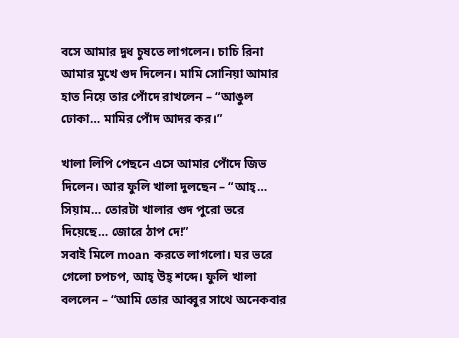বসে আমার দুধ চুষতে লাগলেন। চাচি রিনা আমার মুখে গুদ দিলেন। মামি সোনিয়া আমার হাত নিয়ে তার পোঁদে রাখলেন – “আঙুল ঢোকা… মামির পোঁদ আদর কর।”

খালা লিপি পেছনে এসে আমার পোঁদে জিভ দিলেন। আর ফুলি খালা দুলছেন – “আহ্… সিয়াম… তোরটা খালার গুদ পুরো ভরে দিয়েছে… জোরে ঠাপ দে!”
সবাই মিলে moan করতে লাগলো। ঘর ভরে গেলো চপচপ, আহ্ উহ্ শব্দে। ফুলি খালা বললেন – “আমি তোর আব্বুর সাথে অনেকবার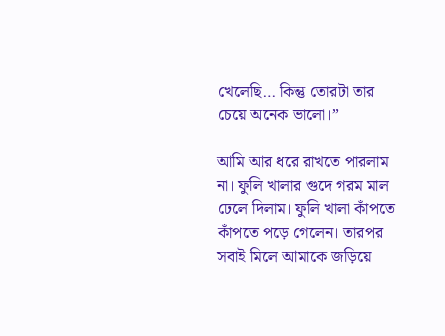খেলেছি… কিন্তু তোরটা তার চেয়ে অনেক ভালো।”

আমি আর ধরে রাখতে পারলাম না। ফুলি খালার গুদে গরম মাল ঢেলে দিলাম। ফুলি খালা কাঁপতে কাঁপতে পড়ে গেলেন। তারপর সবাই মিলে আমাকে জড়িয়ে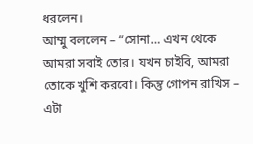ধরলেন।
আম্মু বললেন – “সোনা… এখন থেকে আমরা সবাই তোর। যখন চাইবি, আমরা তোকে খুশি করবো। কিন্তু গোপন রাখিস – এটা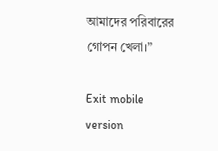আমাদের পরিবারের গোপন খেলা।”

Exit mobile version